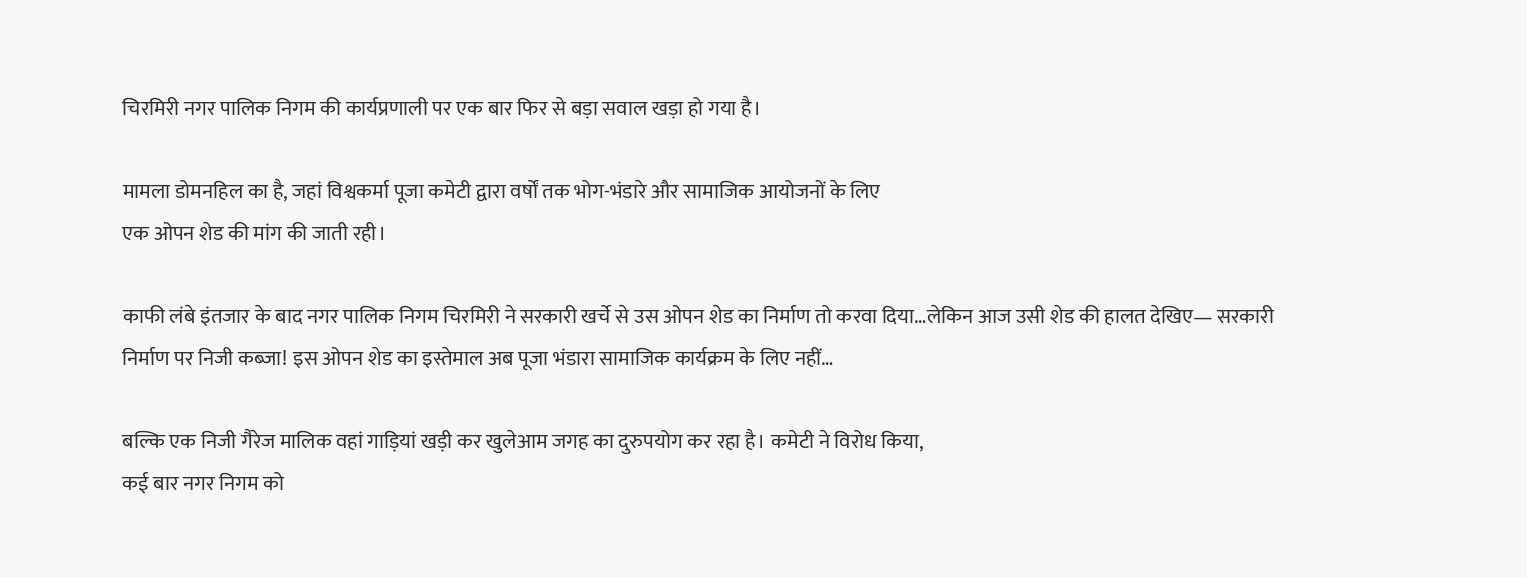चिरमिरी नगर पालिक निगम की कार्यप्रणाली पर एक बार फिर से बड़ा सवाल खड़ा हो गया है।

मामला डोमनहिल का है, जहां विश्वकर्मा पूजा कमेटी द्वारा वर्षों तक भोग-भंडारे और सामाजिक आयोजनों के लिए
एक ओपन शेड की मांग की जाती रही।

काफी लंबे इंतजार के बाद नगर पालिक निगम चिरमिरी ने सरकारी खर्चे से उस ओपन शेड का निर्माण तो करवा दिया…लेकिन आज उसी शेड की हालत देखिए— सरकारी निर्माण पर निजी कब्जा! इस ओपन शेड का इस्तेमाल अब पूजा भंडारा सामाजिक कार्यक्रम के लिए नहीं…

बल्कि एक निजी गैरेज मालिक वहां गाड़ियां खड़ी कर खुलेआम जगह का दुरुपयोग कर रहा है। कमेटी ने विरोध किया,
कई बार नगर निगम को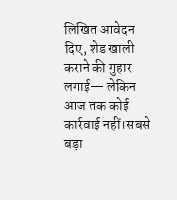लिखित आवेदन दिए, शेड खाली कराने की गुहार लगाई— लेकिन आज तक कोई कार्रवाई नहीं।सबसे बड़ा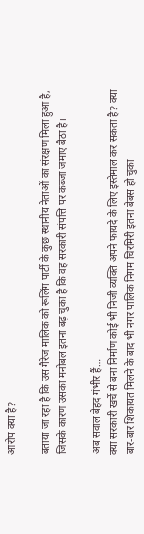आरोप क्या है?

बताया जा रहा है कि उस गैरेज मालिक को रूलिंग पार्टी के कुछ स्थानीय नेताओं का संरक्षण मिला हुआ है, जिसके कारण उसका मनोबल इतना बढ़ चुका है कि वह सरकारी संपत्ति पर कब्जा जमाए बैठा है।

अब सवाल बेहद गंभीर हैं…
क्या सरकारी खर्चे से बना निर्माण कोई भी निजी व्यक्ति अपने फायदे के लिए इस्तेमाल कर सकता है? क्या बार-बार शिकायत मिलने के बाद भी नगर पालिक निगम चिरमिरी इतना बेबस हो चुका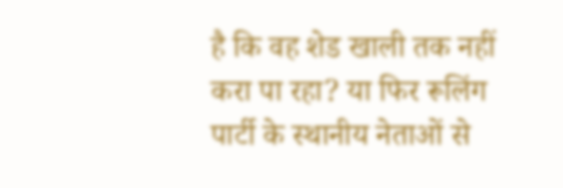है कि वह शेड खाली तक नहीं करा पा रहा? या फिर रूलिंग पार्टी के स्थानीय नेताओं से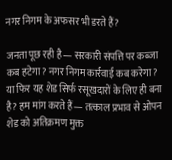नगर निगम के अफसर भी डरते हैं?

जनता पूछ रही है— सरकारी संपत्ति पर कब्जा कब हटेगा? नगर निगम कार्रवाई कब करेगा? या फिर यह शेड सिर्फ रसूखदारों के लिए ही बना है? हम मांग करते हैं— तत्काल प्रभाव से ओपन शेड को अतिक्रमण मुक्त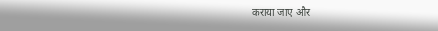कराया जाए और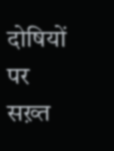दोषियों पर सख़्त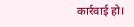कार्रवाई हो।